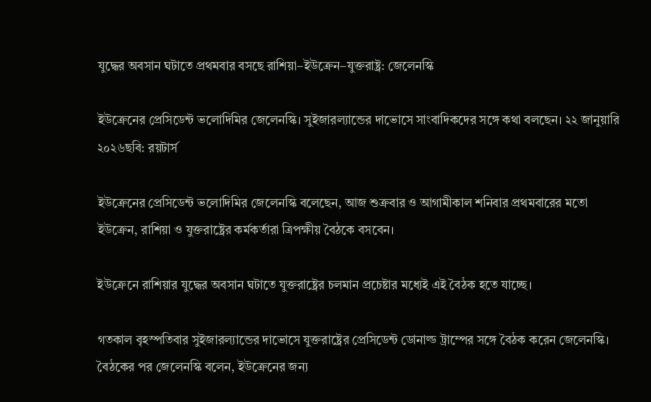যুদ্ধের অবসান ঘটাতে প্রথমবার বসছে রাশিয়া–ইউক্রেন–যুক্তরাষ্ট্র: জেলেনস্কি

ইউক্রেনের প্রেসিডেন্ট ভলোদিমির জেলেনস্কি। সুইজারল্যান্ডের দাভোসে সাংবাদিকদের সঙ্গে কথা বলছেন। ২২ জানুয়ারি ২০২৬ছবি: রয়টার্স

ইউক্রেনের প্রেসিডেন্ট ভলোদিমির জেলেনস্কি বলেছেন, আজ শুক্রবার ও আগামীকাল শনিবার প্রথমবারের মতো ইউক্রেন, রাশিয়া ও যুক্তরাষ্ট্রের কর্মকর্তারা ত্রিপক্ষীয় বৈঠকে বসবেন।

ইউক্রেনে রাশিয়ার যুদ্ধের অবসান ঘটাতে যুক্তরাষ্ট্রের চলমান প্রচেষ্টার মধ্যেই এই বৈঠক হতে যাচ্ছে।

গতকাল বৃহস্পতিবার সুইজারল্যান্ডের দাভোসে যুক্তরাষ্ট্রের প্রেসিডেন্ট ডোনাল্ড ট্রাম্পের সঙ্গে বৈঠক করেন জেলেনস্কি। বৈঠকের পর জেলেনস্কি বলেন, ইউক্রেনের জন্য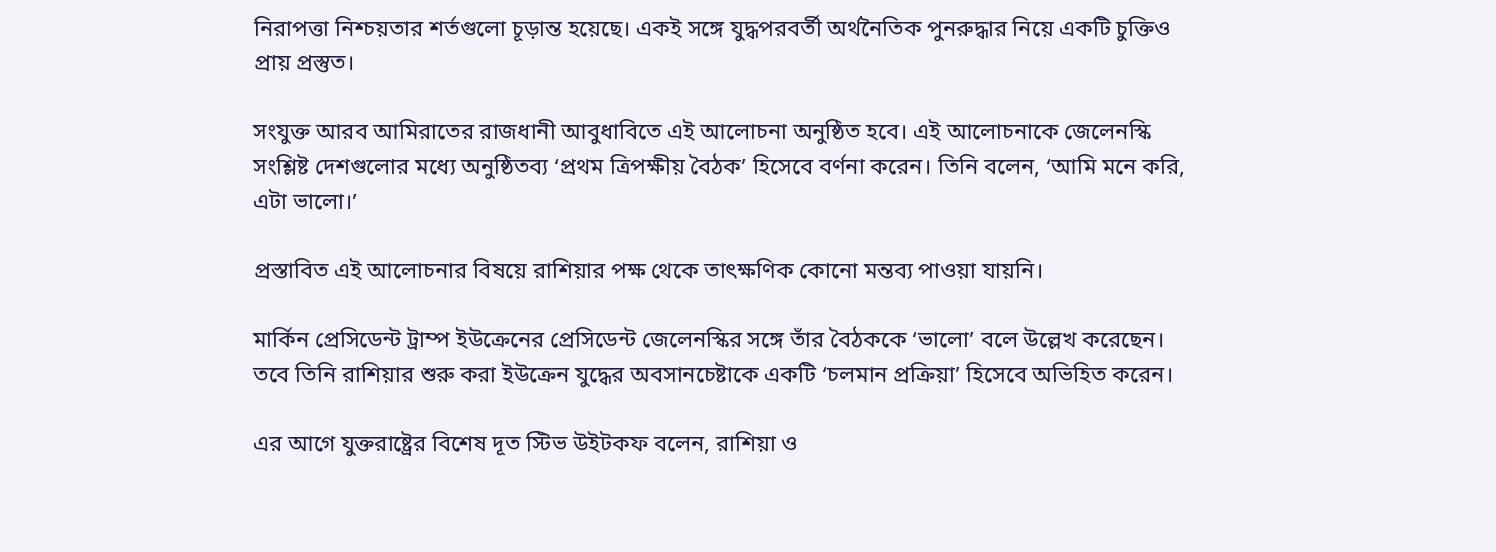নিরাপত্তা নিশ্চয়তার শর্তগুলো চূড়ান্ত হয়েছে। একই সঙ্গে যুদ্ধপরবর্তী অর্থনৈতিক পুনরুদ্ধার নিয়ে একটি চুক্তিও প্রায় প্রস্তুত।

সংযুক্ত আরব আমিরাতের রাজধানী আবুধাবিতে এই আলোচনা অনুষ্ঠিত হবে। এই আলোচনাকে জেলেনস্কি সংশ্লিষ্ট দেশগুলোর মধ্যে অনুষ্ঠিতব্য ‘প্রথম ত্রিপক্ষীয় বৈঠক’ হিসেবে বর্ণনা করেন। তিনি বলেন, ‘আমি মনে করি, এটা ভালো।’

প্রস্তাবিত এই আলোচনার বিষয়ে রাশিয়ার পক্ষ থেকে তাৎক্ষণিক কোনো মন্তব্য পাওয়া যায়নি।

মার্কিন প্রেসিডেন্ট ট্রাম্প ইউক্রেনের প্রেসিডেন্ট জেলেনস্কির সঙ্গে তাঁর বৈঠককে ‘ভালো’ বলে উল্লেখ করেছেন। তবে তিনি রাশিয়ার শুরু করা ইউক্রেন যুদ্ধের অবসানচেষ্টাকে একটি ‘চলমান প্রক্রিয়া’ হিসেবে অভিহিত করেন।

এর আগে যুক্তরাষ্ট্রের বিশেষ দূত স্টিভ উইটকফ বলেন, রাশিয়া ও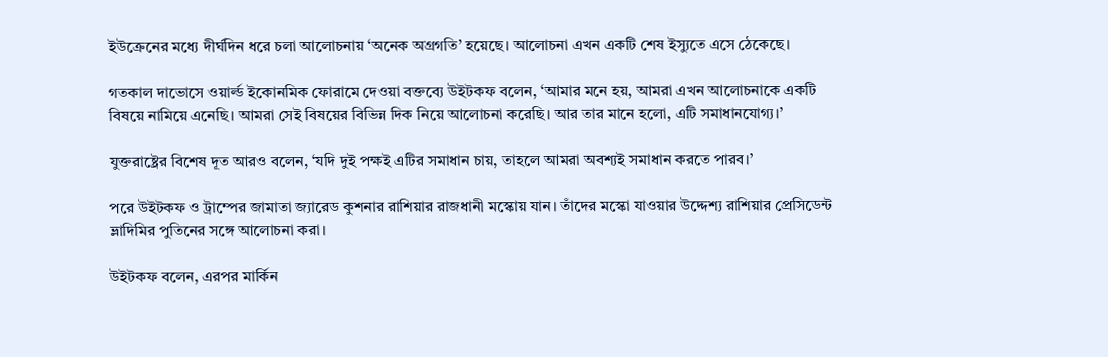ইউক্রেনের মধ্যে দীর্ঘদিন ধরে চলা আলোচনায় ‘অনেক অগ্রগতি’ হয়েছে। আলোচনা এখন একটি শেষ ইস্যুতে এসে ঠেকেছে।

গতকাল দাভোসে ওয়ার্ল্ড ইকোনমিক ফোরামে দেওয়া বক্তব্যে উইটকফ বলেন, ‘আমার মনে হয়, আমরা এখন আলোচনাকে একটি বিষয়ে নামিয়ে এনেছি। আমরা সেই বিষয়ের বিভিন্ন দিক নিয়ে আলোচনা করেছি। আর তার মানে হলো, এটি সমাধানযোগ্য।’

যুক্তরাষ্ট্রের বিশেষ দূত আরও বলেন, ‘যদি দুই পক্ষই এটির সমাধান চায়, তাহলে আমরা অবশ্যই সমাধান করতে পারব।’

পরে উইটকফ ও ট্রাম্পের জামাতা জ্যারেড কুশনার রাশিয়ার রাজধানী মস্কোয় যান। তাঁদের মস্কো যাওয়ার উদ্দেশ্য রাশিয়ার প্রেসিডেন্ট ভ্লাদিমির পুতিনের সঙ্গে আলোচনা করা।

উইটকফ বলেন, এরপর মার্কিন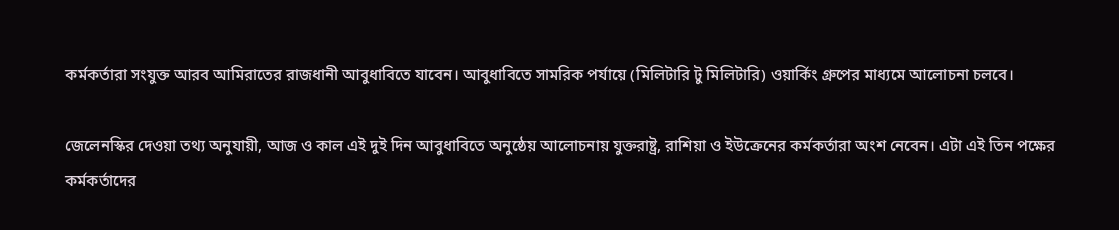কর্মকর্তারা সংযুক্ত আরব আমিরাতের রাজধানী আবুধাবিতে যাবেন। আবুধাবিতে সামরিক পর্যায়ে (মিলিটারি টু মিলিটারি) ওয়ার্কিং গ্রুপের মাধ্যমে আলোচনা চলবে।

জেলেনস্কির দেওয়া তথ্য অনুযায়ী, আজ ও কাল এই দুই দিন আবুধাবিতে অনুষ্ঠেয় আলোচনায় যুক্তরাষ্ট্র, রাশিয়া ও ইউক্রেনের কর্মকর্তারা অংশ নেবেন। এটা এই তিন পক্ষের কর্মকর্তাদের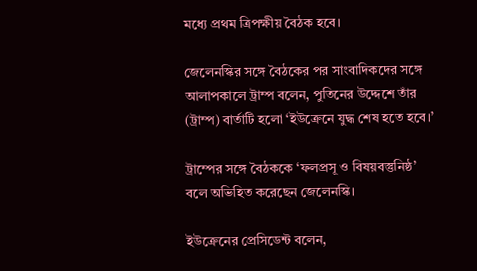মধ্যে প্রথম ত্রিপক্ষীয় বৈঠক হবে।

জেলেনস্কির সঙ্গে বৈঠকের পর সাংবাদিকদের সঙ্গে আলাপকালে ট্রাম্প বলেন, পুতিনের উদ্দেশে তাঁর (ট্রাম্প) বার্তাটি হলো ‘ইউক্রেনে যুদ্ধ শেষ হতে হবে।’

ট্রাম্পের সঙ্গে বৈঠককে ‘ফলপ্রসূ ও বিষয়বস্তুনিষ্ঠ’ বলে অভিহিত করেছেন জেলেনস্কি।

ইউক্রেনের প্রেসিডেন্ট বলেন,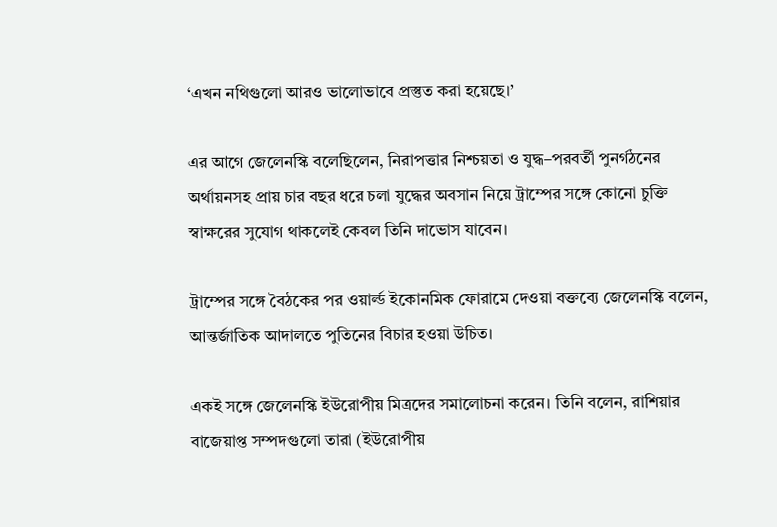‘এখন নথিগুলো আরও ভালোভাবে প্রস্তুত করা হয়েছে।’

এর আগে জেলেনস্কি বলেছিলেন, নিরাপত্তার নিশ্চয়তা ও যুদ্ধ–পরবর্তী পুনর্গঠনের অর্থায়নসহ প্রায় চার বছর ধরে চলা যুদ্ধের অবসান নিয়ে ট্রাম্পের সঙ্গে কোনো চুক্তি স্বাক্ষরের সুযোগ থাকলেই কেবল তিনি দাভোস যাবেন।

ট্রাম্পের সঙ্গে বৈঠকের পর ওয়ার্ল্ড ইকোনমিক ফোরামে দেওয়া বক্তব্যে জেলেনস্কি বলেন, আন্তর্জাতিক আদালতে পুতিনের বিচার হওয়া উচিত।

একই সঙ্গে জেলেনস্কি ইউরোপীয় মিত্রদের সমালোচনা করেন। তিনি বলেন, রাশিয়ার বাজেয়াপ্ত সম্পদগুলো তারা (ইউরোপীয়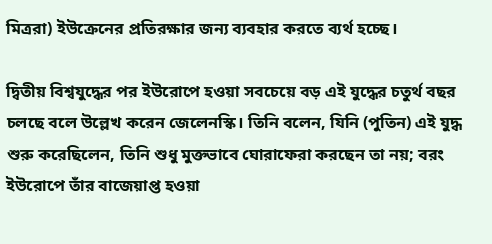মিত্ররা) ইউক্রেনের প্রতিরক্ষার জন্য ব্যবহার করতে ব্যর্থ হচ্ছে।

দ্বিতীয় বিশ্বযুদ্ধের পর ইউরোপে হওয়া সবচেয়ে বড় এই যুদ্ধের চতুর্থ বছর চলছে বলে উল্লেখ করেন জেলেনস্কি। তিনি বলেন, যিনি (পুতিন) এই যুদ্ধ শুরু করেছিলেন, তিনি শুধু মুক্তভাবে ঘোরাফেরা করছেন তা নয়; বরং ইউরোপে তাঁর বাজেয়াপ্ত হওয়া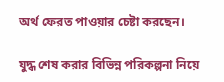অর্থ ফেরত পাওয়ার চেষ্টা করছেন।

যুদ্ধ শেষ করার বিভিন্ন পরিকল্পনা নিয়ে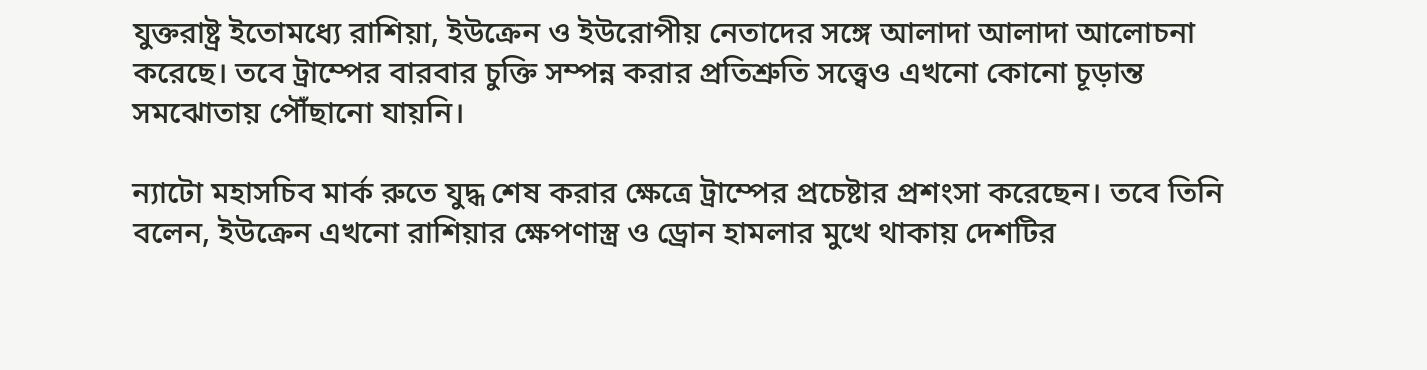যুক্তরাষ্ট্র ইতোমধ্যে রাশিয়া, ইউক্রেন ও ইউরোপীয় নেতাদের সঙ্গে আলাদা আলাদা আলোচনা করেছে। তবে ট্রাম্পের বারবার চুক্তি সম্পন্ন করার প্রতিশ্রুতি সত্ত্বেও এখনো কোনো চূড়ান্ত সমঝোতায় পৌঁছানো যায়নি।

ন্যাটো মহাসচিব মার্ক রুতে যুদ্ধ শেষ করার ক্ষেত্রে ট্রাম্পের প্রচেষ্টার প্রশংসা করেছেন। তবে তিনি বলেন, ইউক্রেন এখনো রাশিয়ার ক্ষেপণাস্ত্র ও ড্রোন হামলার মুখে থাকায় দেশটির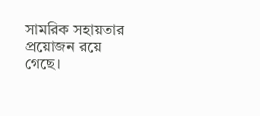সামরিক সহায়তার প্রয়োজন রয়ে গেছে।